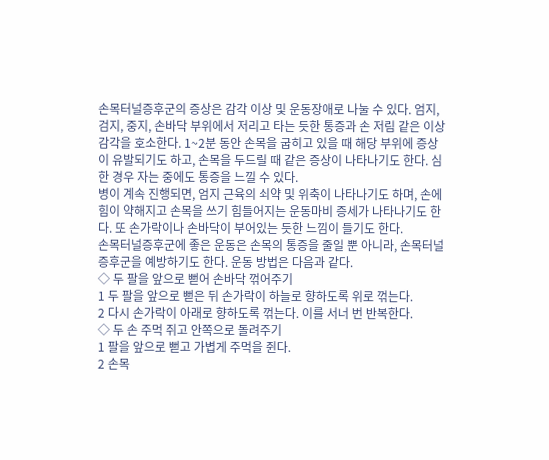손목터널증후군의 증상은 감각 이상 및 운동장애로 나눌 수 있다. 엄지, 검지, 중지, 손바닥 부위에서 저리고 타는 듯한 통증과 손 저림 같은 이상 감각을 호소한다. 1~2분 동안 손목을 굽히고 있을 때 해당 부위에 증상이 유발되기도 하고, 손목을 두드릴 때 같은 증상이 나타나기도 한다. 심한 경우 자는 중에도 통증을 느낄 수 있다.
병이 계속 진행되면, 엄지 근육의 쇠약 및 위축이 나타나기도 하며, 손에 힘이 약해지고 손목을 쓰기 힘들어지는 운동마비 증세가 나타나기도 한다. 또 손가락이나 손바닥이 부어있는 듯한 느낌이 들기도 한다.
손목터널증후군에 좋은 운동은 손목의 통증을 줄일 뿐 아니라, 손목터널증후군을 예방하기도 한다. 운동 방법은 다음과 같다.
◇ 두 팔을 앞으로 뻗어 손바닥 꺾어주기
1 두 팔을 앞으로 뻗은 뒤 손가락이 하늘로 향하도록 위로 꺾는다.
2 다시 손가락이 아래로 향하도록 꺾는다. 이를 서너 번 반복한다.
◇ 두 손 주먹 쥐고 안쪽으로 돌려주기
1 팔을 앞으로 뻗고 가볍게 주먹을 쥔다.
2 손목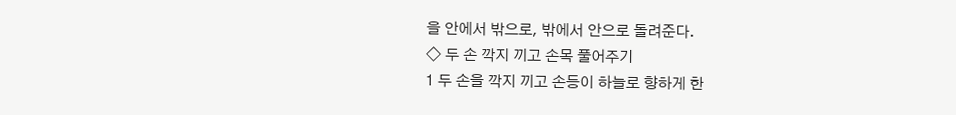을 안에서 밖으로, 밖에서 안으로 돌려준다.
◇ 두 손 깍지 끼고 손목 풀어주기
1 두 손을 깍지 끼고 손등이 하늘로 향하게 한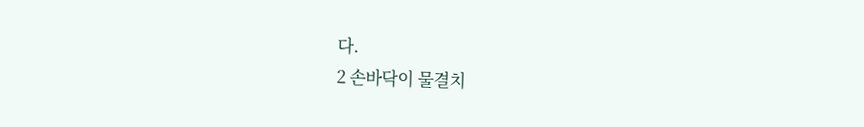다.
2 손바닥이 물결치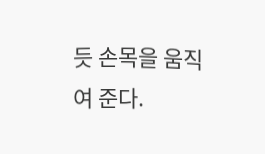듯 손목을 움직여 준다.